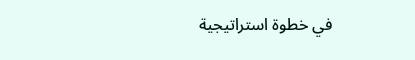في خطوة استراتيجية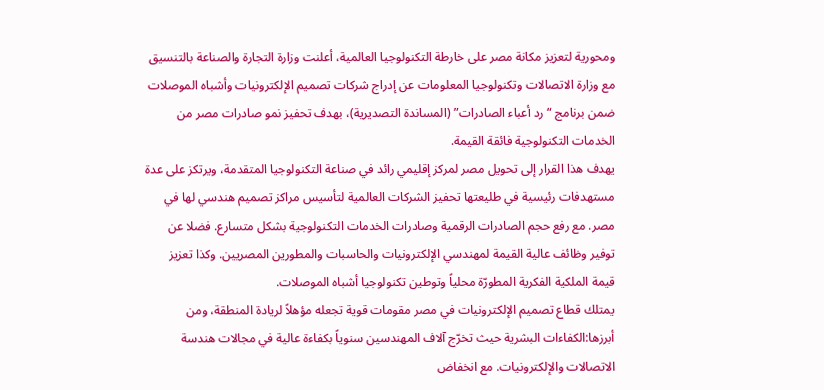ومحورية لتعزيز مكانة مصر على خارطة التكنولوجيا العالمية، أعلنت وزارة التجارة والصناعة بالتنسيق مع وزارة الاتصالات وتكنولوجيا المعلومات عن إدراج شركات تصميم الإلكترونيات وأشباه الموصلات ضمن برنامج “رد أعباء الصادرات” (المساندة التصديرية)، بهدف تحفيز نمو صادرات مصر من الخدمات التكنولوجية فائقة القيمة.
يهدف هذا القرار إلى تحويل مصر لمركز إقليمي رائد في صناعة التكنولوجيا المتقدمة، ويرتكز على عدة مستهدفات رئيسية في طليعتها تحفيز الشركات العالمية لتأسيس مراكز تصميم هندسي لها في مصر. مع رفع حجم الصادرات الرقمية وصادرات الخدمات التكنولوجية بشكل متسارع. فضلا عن توفير وظائف عالية القيمة لمهندسي الإلكترونيات والحاسبات والمطورين المصريين. وكذا تعزيز قيمة الملكية الفكرية المطورّة محلياً وتوطين تكنولوجيا أشباه الموصلات.
يمتلك قطاع تصميم الإلكترونيات في مصر مقومات قوية تجعله مؤهلاً لريادة المنطقة، ومن أبرزها:الكفاءات البشرية حيث تخرّج آلاف المهندسين سنوياً بكفاءة عالية في مجالات هندسة الاتصالات والإلكترونيات. مع انخفاض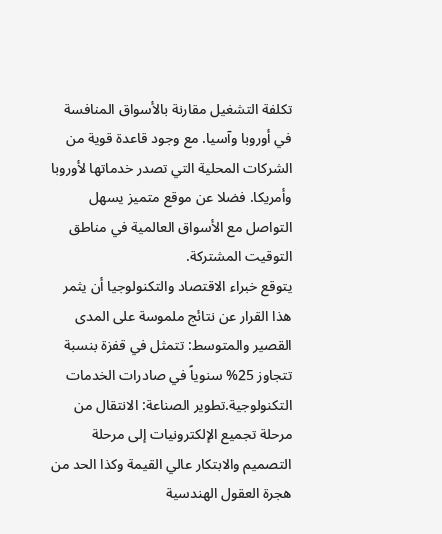تكلفة التشغيل مقارنة بالأسواق المنافسة في أوروبا وآسيا. مع وجود قاعدة قوية من الشركات المحلية التي تصدر خدماتها لأوروبا وأمريكا. فضلا عن موقع متميز يسهل التواصل مع الأسواق العالمية في مناطق التوقيت المشتركة.
يتوقع خبراء الاقتصاد والتكنولوجيا أن يثمر هذا القرار عن نتائج ملموسة على المدى القصير والمتوسط: تتمثل في قفزة بنسبة تتجاوز 25% سنوياً في صادرات الخدمات التكنولوجية.تطوير الصناعة: الانتقال من مرحلة تجميع الإلكترونيات إلى مرحلة التصميم والابتكار عالي القيمة وكذا الحد من هجرة العقول الهندسية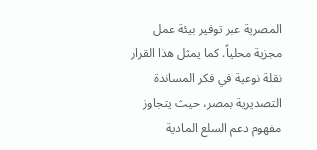المصرية عبر توفير بيئة عمل مجزية محلياً. كما يمثل هذا القرار نقلة نوعية في فكر المساندة التصديرية بمصر، حيث يتجاوز مفهوم دعم السلع المادية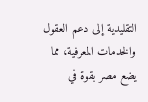التقليدية إلى دعم العقول والخدمات المعرفية، مما يضع مصر بقوة في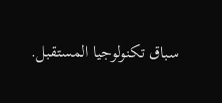سباق تكنولوجيا المستقبل.